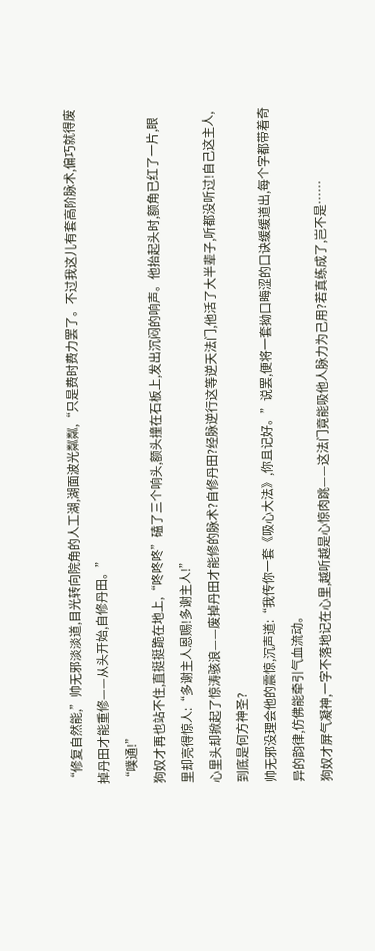“修复自然能,”帅无邪淡淡道,目光转向院角的人工湖,湖面波光粼粼,“只是费时费力罢了。不过我这儿有套高阶脉术,偏巧就得废掉丹田才能重修——从头开始,自修丹田。”
“噗通!”
狗奴才再也站不住,直挺挺跪在地上,“咚咚咚”磕了三个响头,额头撞在石板上,发出沉闷的响声。他抬起头时,额角已红了一片,眼里却亮得惊人:“多谢主人恩赐!多谢主人!”
心里头却掀起了惊涛骇浪——废掉丹田才能修的脉术?自修丹田?经脉逆行这等逆天法门,他活了大半辈子,听都没听过!自己这主人,到底是何方神圣?
帅无邪没理会他的震惊,沉声道:“我传你一套《吸心大法》,你且记好。”说罢,便将一套拗口晦涩的口诀缓缓道出,每个字都带着奇异的韵律,仿佛能牵引气血流动。
狗奴才屏气凝神,一字不落地记在心里,越听越是心惊肉跳——这法门竟能吸他人脉力为己用?若真练成了,岂不是……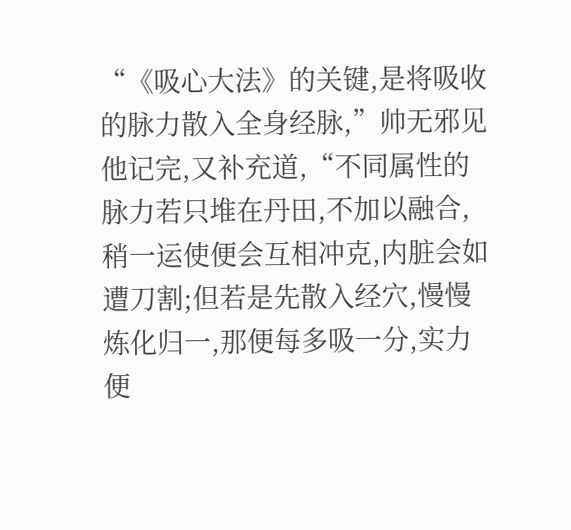“《吸心大法》的关键,是将吸收的脉力散入全身经脉,”帅无邪见他记完,又补充道,“不同属性的脉力若只堆在丹田,不加以融合,稍一运使便会互相冲克,内脏会如遭刀割;但若是先散入经穴,慢慢炼化归一,那便每多吸一分,实力便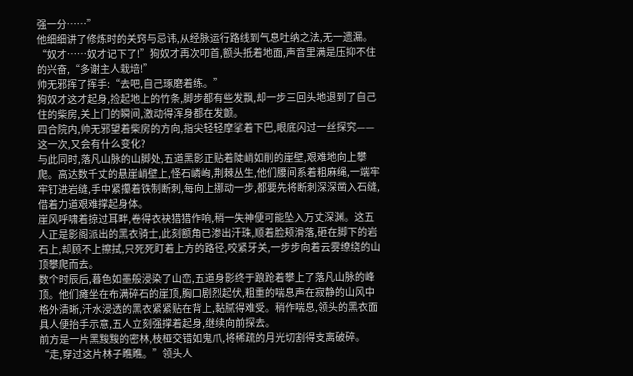强一分……”
他细细讲了修炼时的关窍与忌讳,从经脉运行路线到气息吐纳之法,无一遗漏。
“奴才……奴才记下了!”狗奴才再次叩首,额头抵着地面,声音里满是压抑不住的兴奋,“多谢主人栽培!”
帅无邪挥了挥手:“去吧,自己琢磨着练。”
狗奴才这才起身,捡起地上的竹条,脚步都有些发飘,却一步三回头地退到了自己住的柴房,关上门的瞬间,激动得浑身都在发颤。
四合院内,帅无邪望着柴房的方向,指尖轻轻摩挲着下巴,眼底闪过一丝探究——这一次,又会有什么变化?
与此同时,落凡山脉的山脚处,五道黑影正贴着陡峭如削的崖壁,艰难地向上攀爬。高达数千丈的悬崖峭壁上,怪石嶙峋,荆棘丛生,他们腰间系着粗麻绳,一端牢牢钉进岩缝,手中紧攥着铁制断刺,每向上挪动一步,都要先将断刺深深凿入石缝,借着力道艰难撑起身体。
崖风呼啸着掠过耳畔,卷得衣袂猎猎作响,稍一失神便可能坠入万丈深渊。这五人正是影阁派出的黑衣骑士,此刻额角已渗出汗珠,顺着脸颊滑落,砸在脚下的岩石上,却顾不上擦拭,只死死盯着上方的路径,咬紧牙关,一步步向着云雾缭绕的山顶攀爬而去。
数个时辰后,暮色如墨般浸染了山峦,五道身影终于踉跄着攀上了落凡山脉的峰顶。他们瘫坐在布满碎石的崖顶,胸口剧烈起伏,粗重的喘息声在寂静的山风中格外清晰,汗水浸透的黑衣紧紧贴在背上,黏腻得难受。稍作喘息,领头的黑衣面具人便抬手示意,五人立刻强撑着起身,继续向前探去。
前方是一片黑黢黢的密林,枝桠交错如鬼爪,将稀疏的月光切割得支离破碎。“走,穿过这片林子瞧瞧。”领头人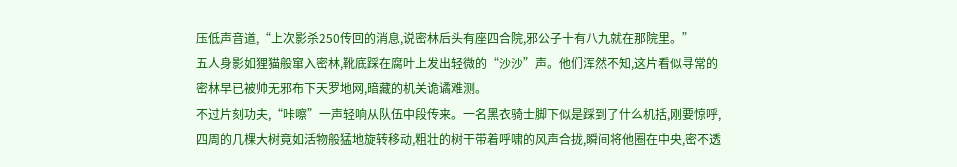压低声音道,“上次影杀250传回的消息,说密林后头有座四合院,邪公子十有八九就在那院里。”
五人身影如狸猫般窜入密林,靴底踩在腐叶上发出轻微的“沙沙”声。他们浑然不知,这片看似寻常的密林早已被帅无邪布下天罗地网,暗藏的机关诡谲难测。
不过片刻功夫,“咔嚓”一声轻响从队伍中段传来。一名黑衣骑士脚下似是踩到了什么机括,刚要惊呼,四周的几棵大树竟如活物般猛地旋转移动,粗壮的树干带着呼啸的风声合拢,瞬间将他圈在中央,密不透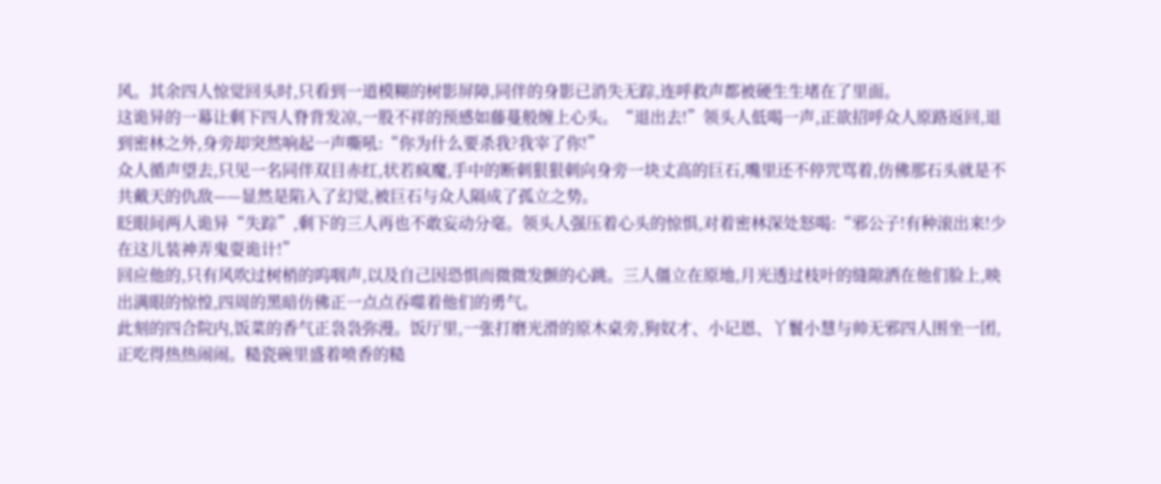风。其余四人惊觉回头时,只看到一道模糊的树影屏障,同伴的身影已消失无踪,连呼救声都被硬生生堵在了里面。
这诡异的一幕让剩下四人脊背发凉,一股不祥的预感如藤蔓般缠上心头。“退出去!”领头人低喝一声,正欲招呼众人原路返回,退到密林之外,身旁却突然响起一声嘶吼:“你为什么要杀我?我宰了你!”
众人循声望去,只见一名同伴双目赤红,状若疯魔,手中的断刺狠狠刺向身旁一块丈高的巨石,嘴里还不停咒骂着,仿佛那石头就是不共戴天的仇敌——显然是陷入了幻觉,被巨石与众人隔成了孤立之势。
眨眼间两人诡异“失踪”,剩下的三人再也不敢妄动分毫。领头人强压着心头的惊惧,对着密林深处怒喝:“邪公子!有种滚出来!少在这儿装神弄鬼耍诡计!”
回应他的,只有风吹过树梢的呜咽声,以及自己因恐惧而微微发颤的心跳。三人僵立在原地,月光透过枝叶的缝隙洒在他们脸上,映出满眼的惊惶,四周的黑暗仿佛正一点点吞噬着他们的勇气。
此刻的四合院内,饭菜的香气正袅袅弥漫。饭厅里,一张打磨光滑的原木桌旁,狗奴才、小记恩、丫鬟小慧与帅无邪四人围坐一团,正吃得热热闹闹。糙瓷碗里盛着喷香的糙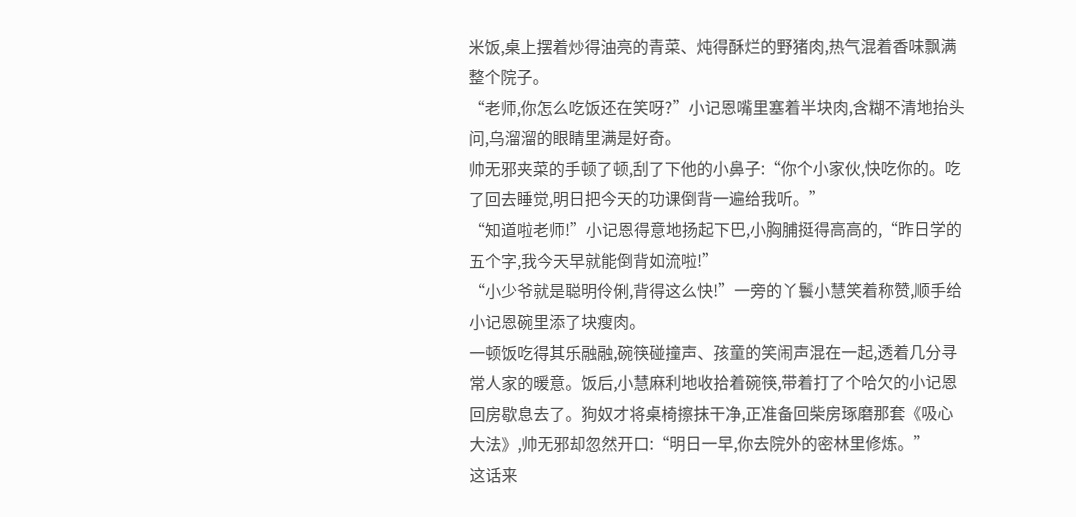米饭,桌上摆着炒得油亮的青菜、炖得酥烂的野猪肉,热气混着香味飘满整个院子。
“老师,你怎么吃饭还在笑呀?”小记恩嘴里塞着半块肉,含糊不清地抬头问,乌溜溜的眼睛里满是好奇。
帅无邪夹菜的手顿了顿,刮了下他的小鼻子:“你个小家伙,快吃你的。吃了回去睡觉,明日把今天的功课倒背一遍给我听。”
“知道啦老师!”小记恩得意地扬起下巴,小胸脯挺得高高的,“昨日学的五个字,我今天早就能倒背如流啦!”
“小少爷就是聪明伶俐,背得这么快!”一旁的丫鬟小慧笑着称赞,顺手给小记恩碗里添了块瘦肉。
一顿饭吃得其乐融融,碗筷碰撞声、孩童的笑闹声混在一起,透着几分寻常人家的暖意。饭后,小慧麻利地收拾着碗筷,带着打了个哈欠的小记恩回房歇息去了。狗奴才将桌椅擦抹干净,正准备回柴房琢磨那套《吸心大法》,帅无邪却忽然开口:“明日一早,你去院外的密林里修炼。”
这话来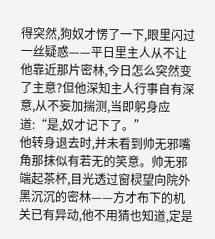得突然,狗奴才愣了一下,眼里闪过一丝疑惑——平日里主人从不让他靠近那片密林,今日怎么突然变了主意?但他深知主人行事自有深意,从不妄加揣测,当即躬身应道:“是,奴才记下了。”
他转身退去时,并未看到帅无邪嘴角那抹似有若无的笑意。帅无邪端起茶杯,目光透过窗棂望向院外黑沉沉的密林——方才布下的机关已有异动,他不用猜也知道,定是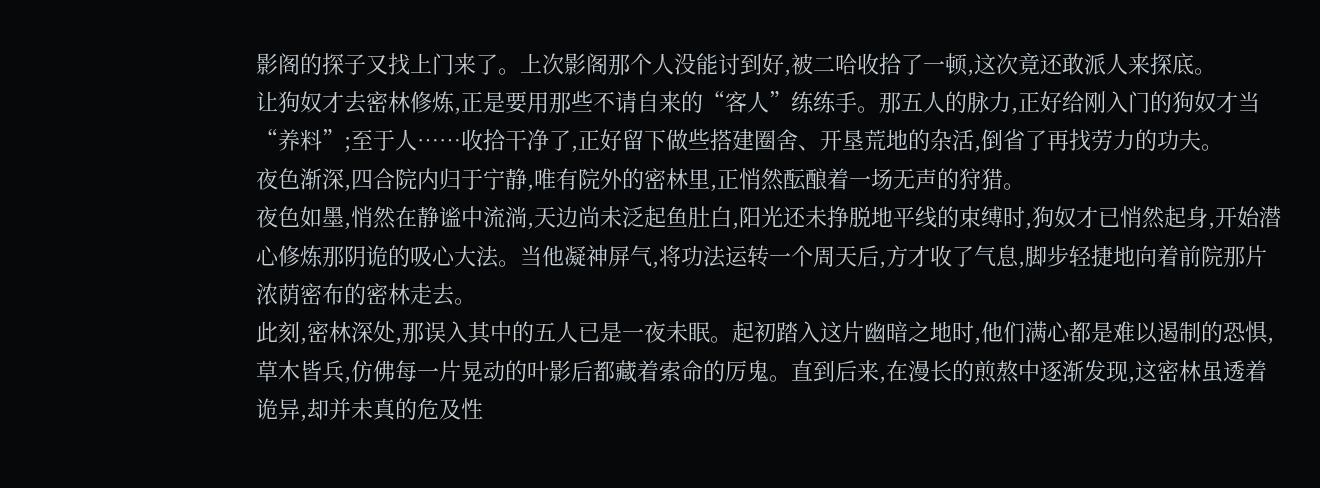影阁的探子又找上门来了。上次影阁那个人没能讨到好,被二哈收拾了一顿,这次竟还敢派人来探底。
让狗奴才去密林修炼,正是要用那些不请自来的“客人”练练手。那五人的脉力,正好给刚入门的狗奴才当“养料”;至于人……收拾干净了,正好留下做些搭建圈舍、开垦荒地的杂活,倒省了再找劳力的功夫。
夜色渐深,四合院内归于宁静,唯有院外的密林里,正悄然酝酿着一场无声的狩猎。
夜色如墨,悄然在静谧中流淌,天边尚未泛起鱼肚白,阳光还未挣脱地平线的束缚时,狗奴才已悄然起身,开始潜心修炼那阴诡的吸心大法。当他凝神屏气,将功法运转一个周天后,方才收了气息,脚步轻捷地向着前院那片浓荫密布的密林走去。
此刻,密林深处,那误入其中的五人已是一夜未眠。起初踏入这片幽暗之地时,他们满心都是难以遏制的恐惧,草木皆兵,仿佛每一片晃动的叶影后都藏着索命的厉鬼。直到后来,在漫长的煎熬中逐渐发现,这密林虽透着诡异,却并未真的危及性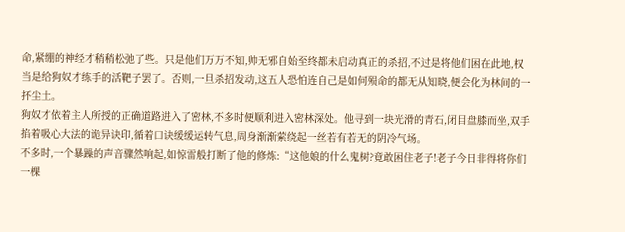命,紧绷的神经才稍稍松弛了些。只是他们万万不知,帅无邪自始至终都未启动真正的杀招,不过是将他们困在此地,权当是给狗奴才练手的活靶子罢了。否则,一旦杀招发动,这五人恐怕连自己是如何殒命的都无从知晓,便会化为林间的一抔尘土。
狗奴才依着主人所授的正确道路进入了密林,不多时便顺利进入密林深处。他寻到一块光滑的青石,闭目盘膝而坐,双手掐着吸心大法的诡异诀印,循着口诀缓缓运转气息,周身渐渐萦绕起一丝若有若无的阴冷气场。
不多时,一个暴躁的声音骤然响起,如惊雷般打断了他的修炼:“这他娘的什么鬼树?竟敢困住老子!老子今日非得将你们一棵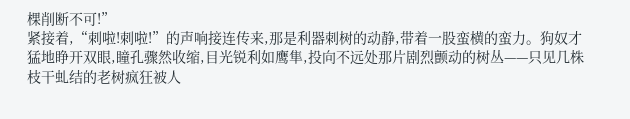棵削断不可!”
紧接着,“刺啦!刺啦!”的声响接连传来,那是利器刺树的动静,带着一股蛮横的蛮力。狗奴才猛地睁开双眼,瞳孔骤然收缩,目光锐利如鹰隼,投向不远处那片剧烈颤动的树丛——只见几株枝干虬结的老树疯狂被人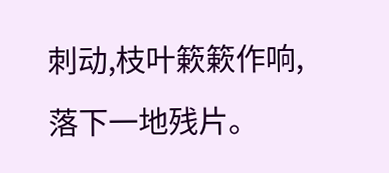刺动,枝叶簌簌作响,落下一地残片。